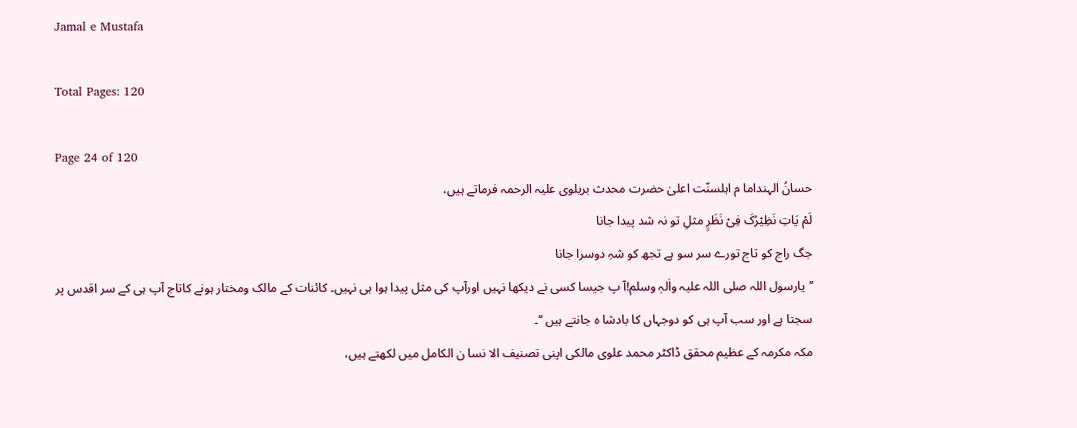Jamal e Mustafa

Total Pages: 120

Page 24 of 120
حسانُ الہنداما م اہلسنّت اعلیٰ حضرت محدث بریلوی علیہ الرحمہ فرماتے ہیں،
لَمْ یَاتِ نَظِیْرُکَ فِیْ نَظَرٍ مثلِ تو نہ شد پیدا جانا
جگ راج کو تاج تورے سر سو ہے تجھ کو شہِ دوسرا جانا
’’یارسول اللہ صلی اللہ علیہ واٰلہٖ وسلم!آ پ جیسا کسی نے دیکھا نہیں اورآپ کی مثل پیدا ہوا ہی نہیں۔ کائنات کے مالک ومختار ہونے کاتاج آپ ہی کے سر اقدس پر سجتا ہے اور سب آپ ہی کو دوجہاں کا بادشا ہ جانتے ہیں ‘‘۔
مکہ مکرمہ کے عظیم محقق ڈاکٹر محمد علوی مالکی اپنی تصنیف الا نسا ن الکامل میں لکھتے ہیں،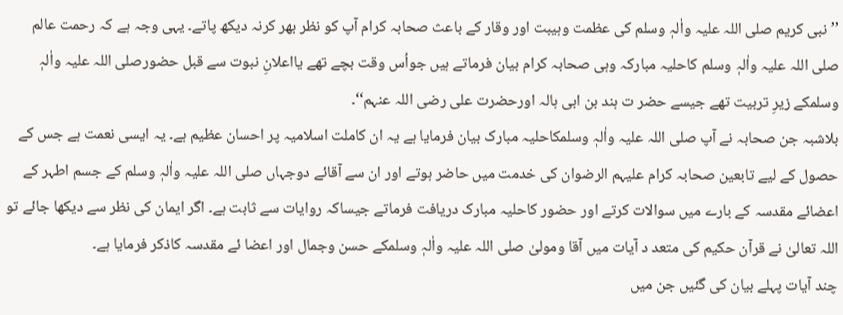’’نبی کریم صلی اللہ علیہ واٰلہٖ وسلم کی عظمت وہیبت اور وقار کے باعث صحابہ کرام آپ کو نظر بھر کرنہ دیکھ پاتے۔ یہی وجہ ہے کہ رحمت عالم صلی اللہ علیہ واٰلہٖ وسلم کاحلیہ مبارکہ وہی صحابہ کرام بیان فرماتے ہیں جواُس وقت بچے تھے یااعلانِ نبوت سے قبل حضورصلی اللہ علیہ واٰلہٖ وسلمکے زیرِ تربیت تھے جیسے حضر ت ہند بن ابی ہالہ اورحضرت علی رضی اللہ عنہم‘‘۔
بلاشبہ جن صحابہ نے آپ صلی اللہ علیہ واٰلہٖ وسلمکاحلیہ مبارک بیان فرمایا ہے یہ ان کاملت اسلامیہ پر احسان عظیم ہے۔ یہ ایسی نعمت ہے جس کے حصول کے لیے تابعین صحابہ کرام علیہم الرضوان کی خدمت میں حاضر ہوتے اور ان سے آقائے دوجہاں صلی اللہ علیہ واٰلہٖ وسلم کے جسم اطہر کے اعضائے مقدسہ کے بارے میں سوالات کرتے اور حضور کاحلیہ مبارک دریافت فرماتے جیساکہ روایات سے ثابت ہے۔ اگر ایمان کی نظر سے دیکھا جائے تو اللہ تعالیٰ نے قرآن حکیم کی متعد د آیات میں آقا ومولیٰ صلی اللہ علیہ واٰلہٖ وسلمکے حسن وجمال اور اعضا ئے مقدسہ کاذکر فرمایا ہے۔
چند آیات پہلے بیان کی گئیں جن میں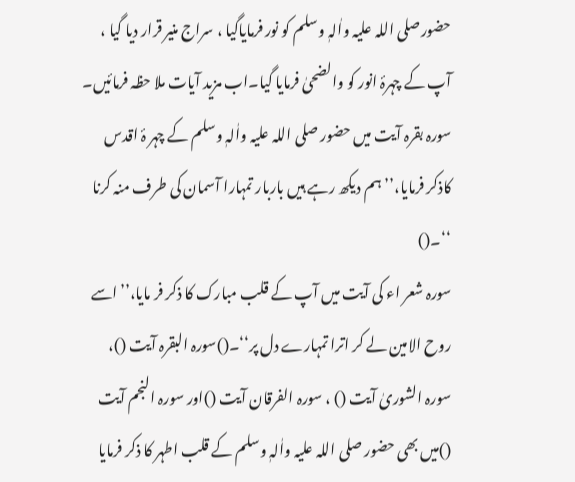حضورصلی اللہ علیہ واٰلہٖ وسلم کو نور فرمایاگیا ، سراج منیر قرار دیا گیا ، آپ کے چہرۂ انور کو والضحیٰ فرمایا گیا۔اب مزید آیات ملا حظہ فرمائیں۔
سورہ بقرہ آیت میں حضور صلی اللہ علیہ واٰلہٖ وسلم کے چہر ۂ اقدس کاذکر فرمایا،’’ہم دیکھ رہے ہیں باربار تمہارا آسمان کی طرف منہ کرنا ‘‘۔()
سورہ شعر اء کی آیت میں آپ کے قلب مبارک کا ذکر فر مایا،’’اسے روح الامین لے کر اترا تمہارے دل پر‘‘۔()سورہ البقرہ آیت ()، سورہ الشوریٰ آیت () ، سورہ الفرقان آیت ()اور سورہ النجم آیت ()میں بھی حضور صلی اللہ علیہ واٰلہٖ وسلم کے قلب اطہر کا ذکر فرمایا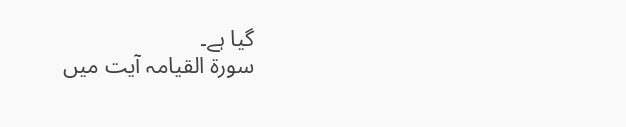گیا ہے۔
سورۃ القیامہ آیت میں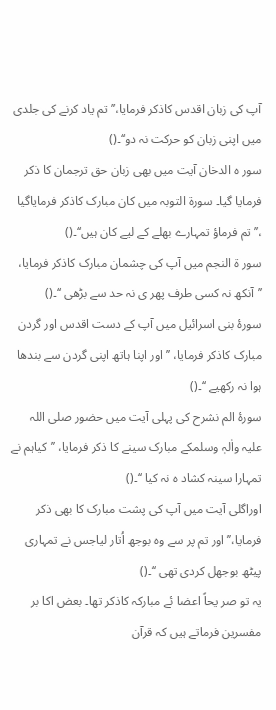آپ کی زبان اقدس کاذکر فرمایا،’’تم یاد کرنے کی جلدی میں اپنی زبان کو حرکت نہ دو‘‘۔()
سور ہ الدخان آیت میں بھی زبان حق ترجمان کا ذکر فرمایا گیا۔ سورۃ التوبہ میں کان مبارک کاذکر فرمایاگیا ،’’تم فرماؤ تمہارے بھلے کے لیے کان ہیں‘‘۔()
سور ۃ النجم میں آپ کی چشمان مبارک کاذکر فرمایا، ’’آنکھ نہ کسی طرف پھر ی نہ حد سے بڑھی ‘‘۔()
سورۂ بنی اسرائیل میں آپ کے دست اقدس اور گردن مبارک کاذکر فرمایا، ’’اور اپنا ہاتھ اپنی گردن سے بندھا ہوا نہ رکھیے ‘‘۔()
سورۂ الم نشرح کی پہلی آیت میں حضور صلی اللہ علیہ واٰلہٖ وسلمکے مبارک سینے کا ذکر فرمایا، ’’کیاہم نے تمہارا سینہ کشاد ہ نہ کیا ‘‘۔()
اوراگلی آیت میں آپ کی پشت مبارک کا بھی ذکر فرمایا،’’اور تم پر سے وہ بوجھ اُتار لیاجس نے تمہاری پیٹھ بوجھل کردی تھی ‘‘۔()
یہ تو صر یحاً اعضا ئے مبارکہ کاذکر تھا۔ بعض اکا بر مفسرین فرماتے ہیں کہ قرآن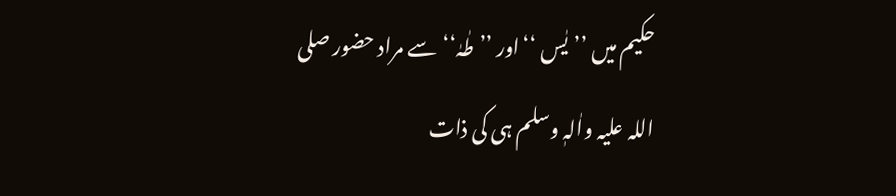حکیم میں ’’یٰس ‘‘اور ’’طٰہٰ‘‘سے مراد حضور صلی اللہ علیہ واٰلہٖ وسلم ہی کی ذات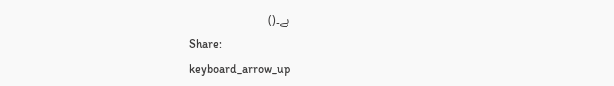ہے۔()
Share:
keyboard_arrow_up